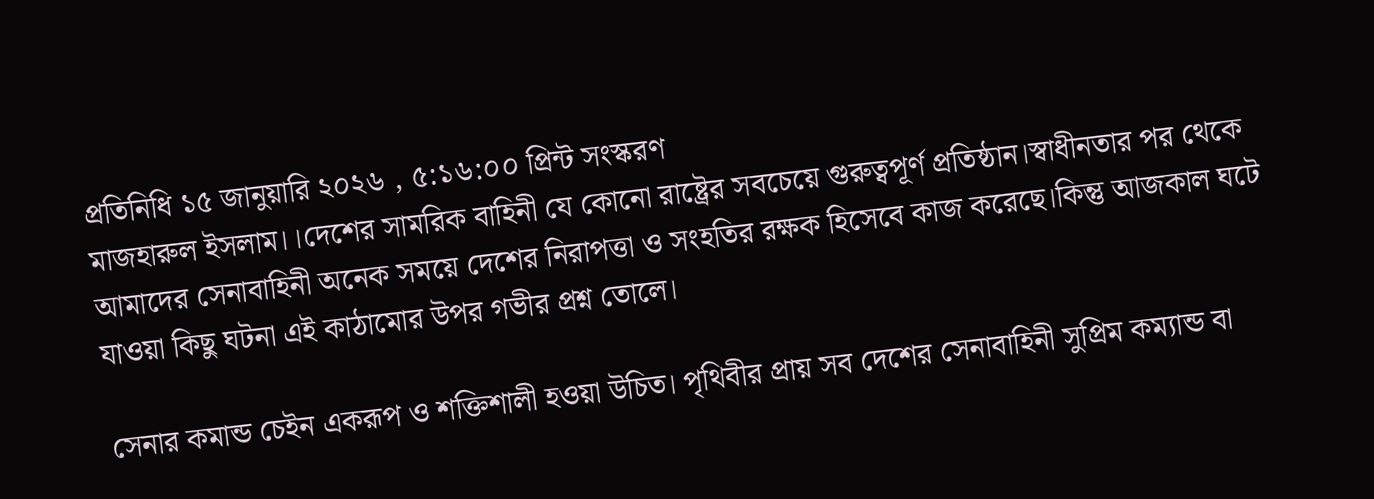প্রতিনিধি ১৫ জানুয়ারি ২০২৬ , ৫:১৬:০০ প্রিন্ট সংস্করণ
মাজহারুল ইসলাম।।দেশের সামরিক বাহিনী যে কোনো রাষ্ট্রের সবচেয়ে গুরুত্বপূর্ণ প্রতিষ্ঠান।স্বাধীনতার পর থেকে আমাদের সেনাবাহিনী অনেক সময়ে দেশের নিরাপত্তা ও সংহতির রক্ষক হিসেবে কাজ করেছে।কিন্তু আজকাল ঘটে যাওয়া কিছু ঘটনা এই কাঠামোর উপর গভীর প্রশ্ন তোলে।

সেনার কমান্ড চেইন একরূপ ও শক্তিশালী হওয়া উচিত। পৃথিবীর প্রায় সব দেশের সেনাবাহিনী সুপ্রিম কম্যান্ড বা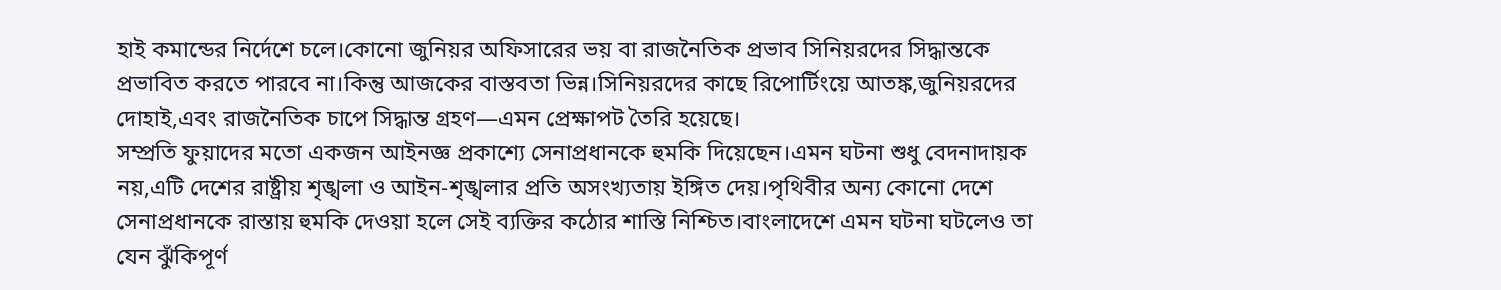হাই কমান্ডের নির্দেশে চলে।কোনো জুনিয়র অফিসারের ভয় বা রাজনৈতিক প্রভাব সিনিয়রদের সিদ্ধান্তকে প্রভাবিত করতে পারবে না।কিন্তু আজকের বাস্তবতা ভিন্ন।সিনিয়রদের কাছে রিপোর্টিংয়ে আতঙ্ক,জুনিয়রদের দোহাই,এবং রাজনৈতিক চাপে সিদ্ধান্ত গ্রহণ—এমন প্রেক্ষাপট তৈরি হয়েছে।
সম্প্রতি ফুয়াদের মতো একজন আইনজ্ঞ প্রকাশ্যে সেনাপ্রধানকে হুমকি দিয়েছেন।এমন ঘটনা শুধু বেদনাদায়ক নয়,এটি দেশের রাষ্ট্রীয় শৃঙ্খলা ও আইন-শৃঙ্খলার প্রতি অসংখ্যতায় ইঙ্গিত দেয়।পৃথিবীর অন্য কোনো দেশে সেনাপ্রধানকে রাস্তায় হুমকি দেওয়া হলে সেই ব্যক্তির কঠোর শাস্তি নিশ্চিত।বাংলাদেশে এমন ঘটনা ঘটলেও তা যেন ঝুঁকিপূর্ণ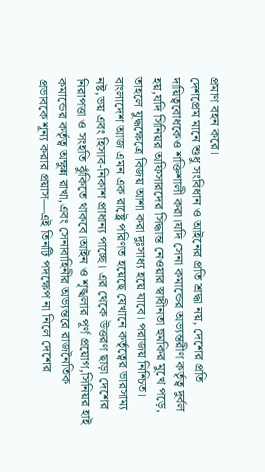প্রমাণ বহন করে।
দেশপ্রেম মানে শুধু সংবিধান ও আইনের প্রতি শ্রদ্ধা নয়, দেশের প্রতি দায়িত্ববোধকেও শক্তিশালী করা।যদি সেনা কমান্ডের অভ্যন্তরীণ কর্তৃত্ব দুর্বল হয়,যদি সিনিয়র অফিসারদের সিদ্ধান্ত নেওয়ার স্বাধীনতা হুমকির মুখে পড়ে, তাহলে যুদ্ধক্ষেত্রে বিজয় আশা করা দুঃসাধ্য হয়ে যাবে। পরাজয় নিশ্চিত।
বাংলাদেশ আজ এমন এক রাষ্ট্রে পরিণত হয়েছে যেখানে কর্তৃত্বের ভারসাম্য নষ্ট,ভয় এবং হিসাব-নিকাশ প্রাধান্য পাচ্ছে। এর থেকে উত্তরণ ছাড়া দেশের নিরাপত্তা ও সংহতি ঝুঁকিতে থাকবে।আইন ও শৃঙ্খলার পূর্ণ প্রয়োগ,সিনিয়র হাই কমান্ডের কর্তৃত্ব অক্ষুন্ন রাখা,এবং সেনাবাহিনীর অভ্যন্তরে রাজনৈতিক প্রভাবকে শূন্য করার প্রয়াস—এই তিনটি পদক্ষেপ না নিলে দেশের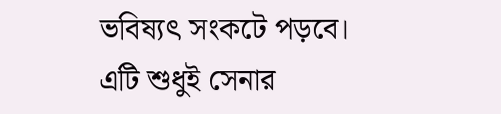ভবিষ্যৎ সংকটে পড়বে।
এটি শুধুই সেনার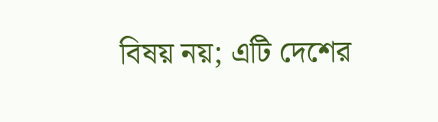বিষয় নয়; এটি দেশের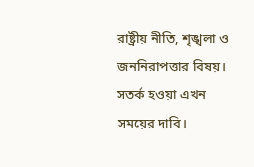রাষ্ট্রীয় নীতি, শৃঙ্খলা ও জননিরাপত্তার বিষয়। সতর্ক হওয়া এখন সময়ের দাবি।